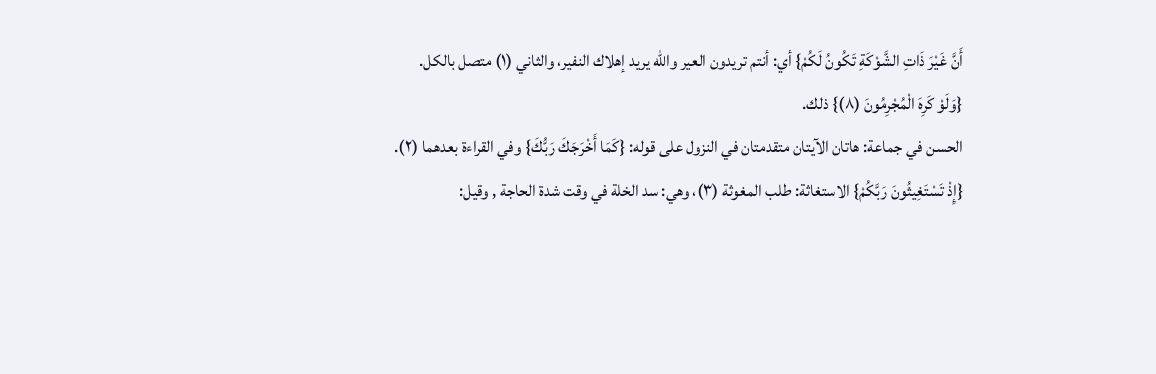أَنَّ غَيْرَ ذَاتِ الشَّوْكَةِ تَكُونُ لَكُمْ} أي: أنتم تريدون العير والله يريد إهلاك النفير، والثاني (١) متصل بالكل.
{وَلَوْ كَرِهَ الْمُجْرِمُونَ (٨)} ذلك.
الحسن في جماعة: هاتان الآيتان متقدمتان في النزول على قوله: {كَمَا أَخْرَجَكَ رَبُّكَ} وفي القراءة بعدهما (٢).
{إِذْ تَسْتَغِيثُونَ رَبَّكُمْ} الاستغاثة: طلب المغوثة (٣)، وهي: سد الخلة في وقت شدة الحاجة , وقيل: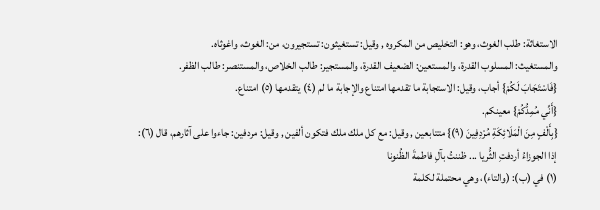الاستغاثة: طلب الغوث، وهو: التخليص من المكروه , وقيل: تستغيثون: تستجيرون، من: الغوث، واغوثاه.
والمستغيث: المسلوب القدرة، والمستعين: الضعيف القدرة، والمستجير: طالب الخلاص، والمستنصر: طالب الظفر.
{فَاسْتَجَابَ لَكُمْ} أجاب، وقيل: الاستجابة ما تقدمها امتناع والإجابة ما لم (٤) يتقدمها (٥) امتناع.
{أَنِّي مُمِدُّكُمْ} معينكم.
{بِأَلْفٍ مِنَ الْمَلَائِكَةِ مُرْدِفِينَ (٩)} متتابعين , وقيل: مع كل ملك ملك فتكون ألفين , وقيل: مردفين: جاءوا على آثارهم، قال (٦):
إذا الجوزاءُ أردفتِ الثُّريا ... ظننتُ بآلِ فاطمةَ الظُنونا
(١) في (ب): (والتاء)، وهي محتملة لكلمة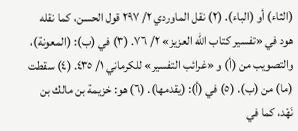(الثاء) أو (الباء). (٢) نقل الماوردي ٢/ ٢٩٧ قول الحسن، كما نقله هود في «تفسير كتاب الله العزيز» ٢/ ٧٦. (٣) في (ب): (المعونة)، والتصويب من (أ) و «غرائب التفسير» للكرماني ١/ ٤٣٥. (٤) سقطت (ما) من (ب). (٥) في (أ): (يقدمها). (٦) هو: خزيمة بن مالك بن نَهْد، كما في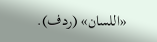«اللسان» (ردف).